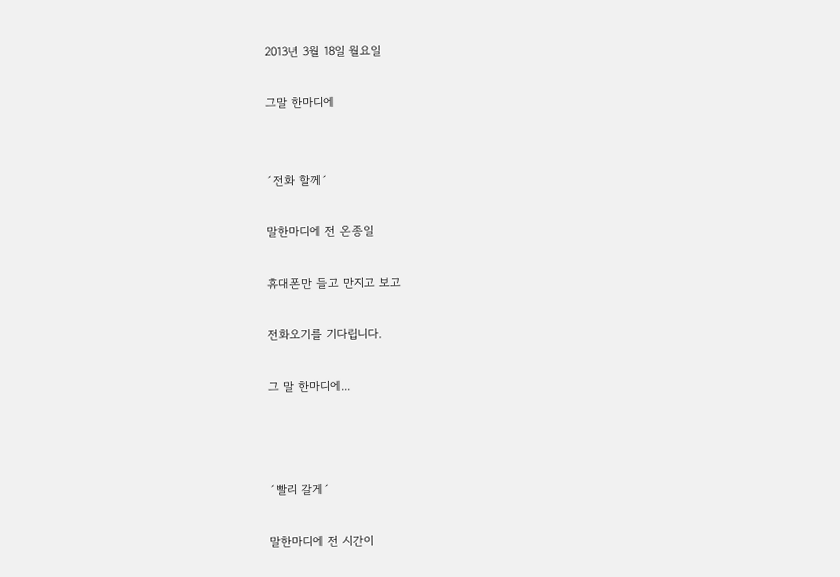2013년 3월 18일 월요일

그말 한마디에


´전화 할께´

말한마디에 전 온종일

휴대폰만 들고 만지고 보고

전화오기를 기다립니다.

그 말 한마디에...



´빨리 갈게´

말한마디에 전 시간이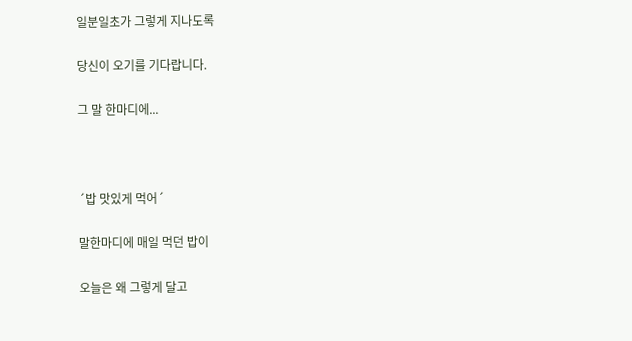일분일초가 그렇게 지나도록

당신이 오기를 기다랍니다.

그 말 한마디에...



´밥 맛있게 먹어´

말한마디에 매일 먹던 밥이

오늘은 왜 그렇게 달고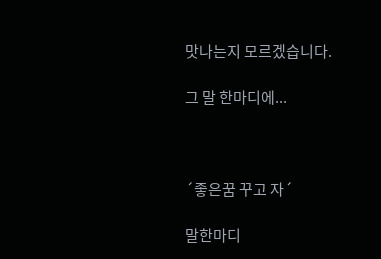맛나는지 모르겠습니다.

그 말 한마디에...



´좋은꿈 꾸고 자´

말한마디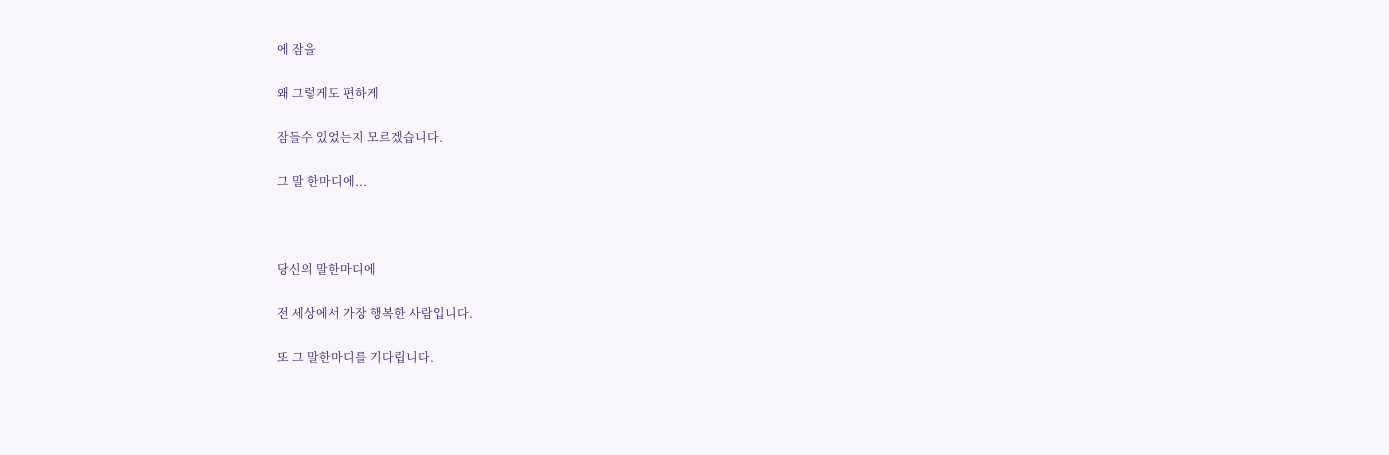에 잠을

왜 그렇게도 편하게

잠들수 있었는지 모르겠습니다.

그 말 한마디에...



당신의 말한마디에

전 세상에서 가장 행복한 사람입니다.

또 그 말한마디를 기다립니다.